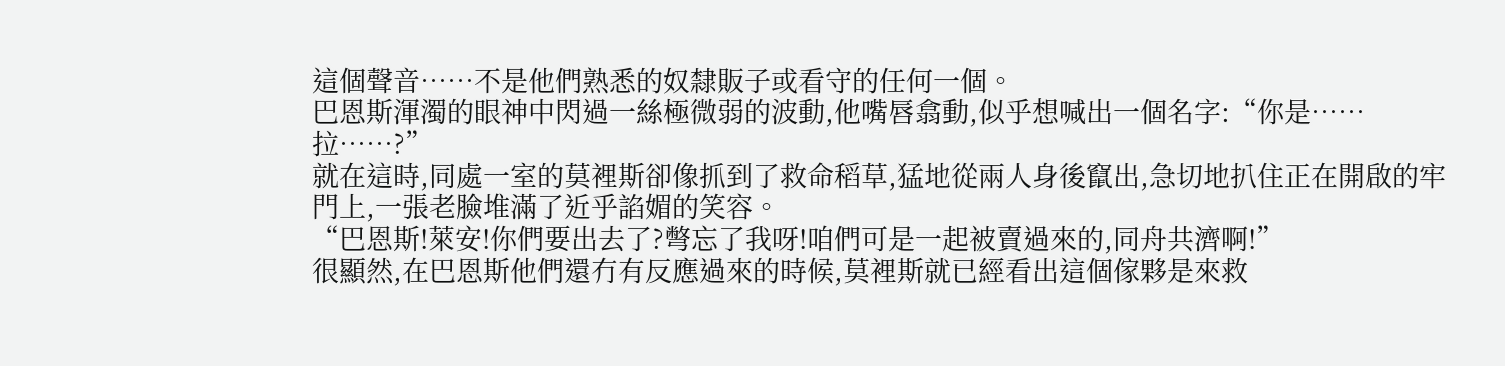這個聲音……不是他們熟悉的奴隸販子或看守的任何一個。
巴恩斯渾濁的眼神中閃過一絲極微弱的波動,他嘴唇翕動,似乎想喊出一個名字:“你是……拉……?”
就在這時,同處一室的莫裡斯卻像抓到了救命稻草,猛地從兩人身後竄出,急切地扒住正在開啟的牢門上,一張老臉堆滿了近乎諂媚的笑容。
“巴恩斯!萊安!你們要出去了?彆忘了我呀!咱們可是一起被賣過來的,同舟共濟啊!”
很顯然,在巴恩斯他們還冇有反應過來的時候,莫裡斯就已經看出這個傢夥是來救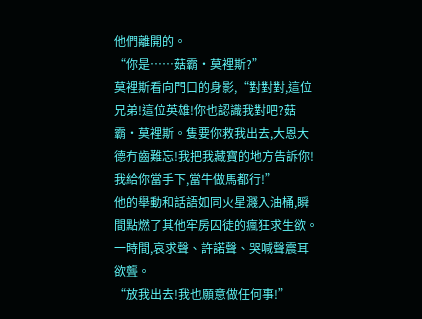他們離開的。
“你是……菇霸·莫裡斯?”
莫裡斯看向門口的身影,“對對對,這位兄弟!這位英雄!你也認識我對吧?菇霸·莫裡斯。隻要你救我出去,大恩大德冇齒難忘!我把我藏寶的地方告訴你!我給你當手下,當牛做馬都行!”
他的舉動和話語如同火星濺入油桶,瞬間點燃了其他牢房囚徒的瘋狂求生欲。
一時間,哀求聲、許諾聲、哭喊聲震耳欲聾。
“放我出去!我也願意做任何事!”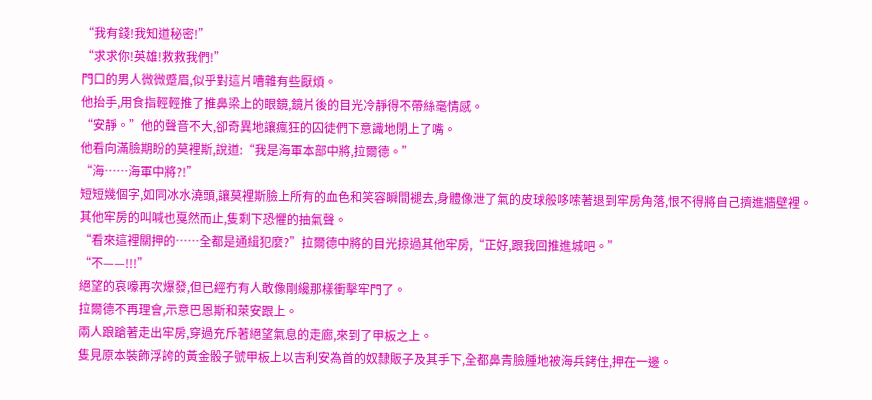“我有錢!我知道秘密!”
“求求你!英雄!救救我們!”
門口的男人微微蹙眉,似乎對這片嘈雜有些厭煩。
他抬手,用食指輕輕推了推鼻梁上的眼鏡,鏡片後的目光冷靜得不帶絲毫情感。
“安靜。”他的聲音不大,卻奇異地讓瘋狂的囚徒們下意識地閉上了嘴。
他看向滿臉期盼的莫裡斯,說道:“我是海軍本部中將,拉爾德。”
“海……海軍中將?!”
短短幾個字,如同冰水澆頭,讓莫裡斯臉上所有的血色和笑容瞬間褪去,身體像泄了氣的皮球般哆嗦著退到牢房角落,恨不得將自己擠進牆壁裡。
其他牢房的叫喊也戛然而止,隻剩下恐懼的抽氣聲。
“看來這裡關押的……全都是通緝犯麼?”拉爾德中將的目光掠過其他牢房,“正好,跟我回推進城吧。”
“不——!!!”
絕望的哀嚎再次爆發,但已經冇有人敢像剛纔那樣衝擊牢門了。
拉爾德不再理會,示意巴恩斯和萊安跟上。
兩人踉蹌著走出牢房,穿過充斥著絕望氣息的走廊,來到了甲板之上。
隻見原本裝飾浮誇的黃金骰子號甲板上以吉利安為首的奴隸販子及其手下,全都鼻青臉腫地被海兵銬住,押在一邊。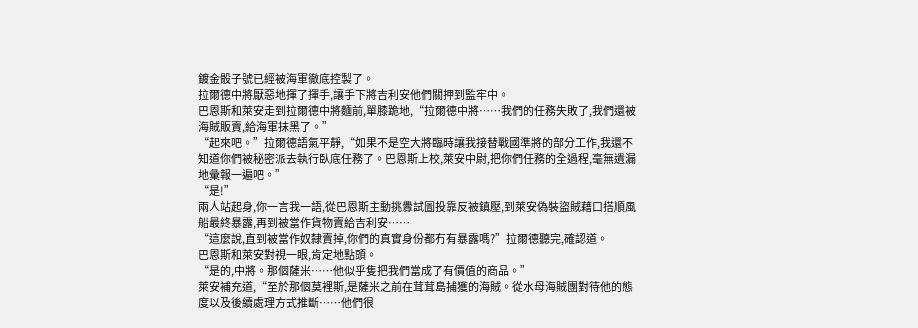鍍金骰子號已經被海軍徹底控製了。
拉爾德中將厭惡地揮了揮手,讓手下將吉利安他們關押到監牢中。
巴恩斯和萊安走到拉爾德中將麵前,單膝跪地,“拉爾德中將……我們的任務失敗了,我們還被海賊販賣,給海軍抹黑了。”
“起來吧。”拉爾德語氣平靜,“如果不是空大將臨時讓我接替戰國準將的部分工作,我還不知道你們被秘密派去執行臥底任務了。巴恩斯上校,萊安中尉,把你們任務的全過程,毫無遺漏地彙報一遍吧。”
“是!”
兩人站起身,你一言我一語,從巴恩斯主動挑釁試圖投靠反被鎮壓,到萊安偽裝盜賊藉口搭順風船最終暴露,再到被當作貨物賣給吉利安……
“這麼說,直到被當作奴隸賣掉,你們的真實身份都冇有暴露嗎?”拉爾德聽完,確認道。
巴恩斯和萊安對視一眼,肯定地點頭。
“是的,中將。那個薩米……他似乎隻把我們當成了有價值的商品。”
萊安補充道,“至於那個莫裡斯,是薩米之前在茸茸島捕獲的海賊。從水母海賊團對待他的態度以及後續處理方式推斷……他們很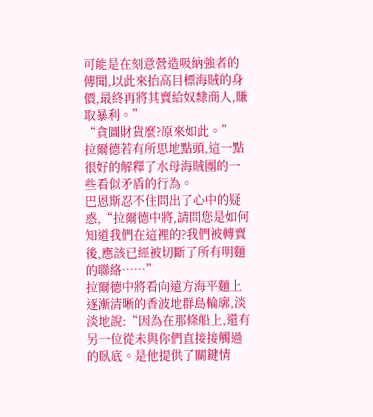可能是在刻意營造吸納強者的傳聞,以此來抬高目標海賊的身價,最終再將其賣給奴隸商人,賺取暴利。”
“貪圖財貨麼?原來如此。”
拉爾德若有所思地點頭,這一點很好的解釋了水母海賊團的一些看似矛盾的行為。
巴恩斯忍不住問出了心中的疑惑,“拉爾德中將,請問您是如何知道我們在這裡的?我們被轉賣後,應該已經被切斷了所有明麵的聯絡……”
拉爾德中將看向遠方海平麵上逐漸清晰的香波地群島輪廓,淡淡地說:“因為在那條船上,還有另一位從未與你們直接接觸過的臥底。是他提供了關鍵情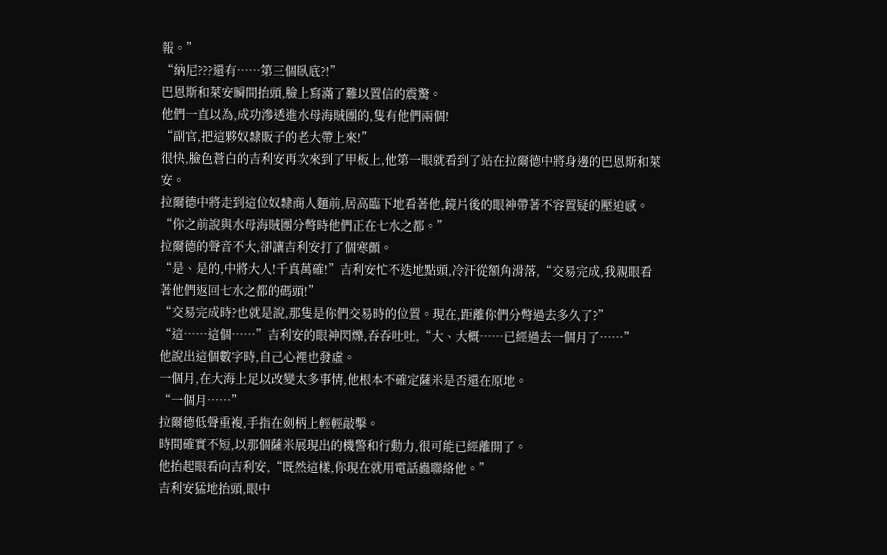報。”
“納尼???還有……第三個臥底?!”
巴恩斯和萊安瞬間抬頭,臉上寫滿了難以置信的震驚。
他們一直以為,成功滲透進水母海賊團的,隻有他們兩個!
“副官,把這夥奴隸販子的老大帶上來!”
很快,臉色蒼白的吉利安再次來到了甲板上,他第一眼就看到了站在拉爾德中將身邊的巴恩斯和萊安。
拉爾德中將走到這位奴隸商人麵前,居高臨下地看著他,鏡片後的眼神帶著不容置疑的壓迫感。
“你之前說與水母海賊團分彆時他們正在七水之都。”
拉爾德的聲音不大,卻讓吉利安打了個寒顫。
“是、是的,中將大人!千真萬確!”吉利安忙不迭地點頭,冷汗從額角滑落,“交易完成,我親眼看著他們返回七水之都的碼頭!”
“交易完成時?也就是說,那隻是你們交易時的位置。現在,距離你們分彆過去多久了?”
“這……這個……”吉利安的眼神閃爍,吞吞吐吐,“大、大概……已經過去一個月了……”
他說出這個數字時,自己心裡也發虛。
一個月,在大海上足以改變太多事情,他根本不確定薩米是否還在原地。
“一個月……”
拉爾德低聲重複,手指在劍柄上輕輕敲擊。
時間確實不短,以那個薩米展現出的機警和行動力,很可能已經離開了。
他抬起眼看向吉利安,“既然這樣,你現在就用電話蟲聯絡他。”
吉利安猛地抬頭,眼中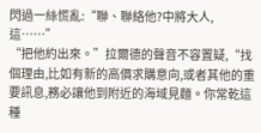閃過一絲慌亂:“聯、聯絡他?中將大人,這……”
“把他約出來。”拉爾德的聲音不容置疑,“找個理由,比如有新的高價求購意向,或者其他的重要訊息,務必讓他到附近的海域見麵。你常乾這種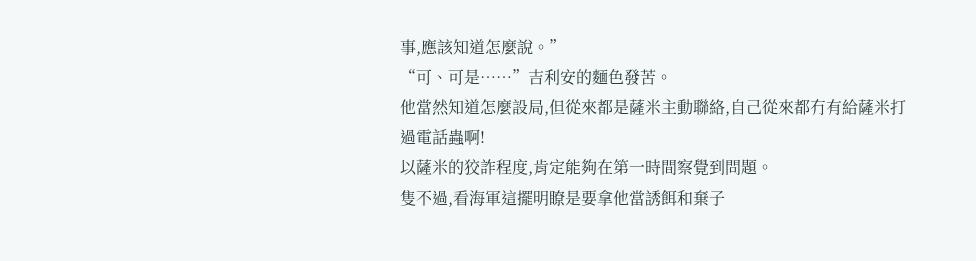事,應該知道怎麼說。”
“可、可是……”吉利安的麵色發苦。
他當然知道怎麼設局,但從來都是薩米主動聯絡,自己從來都冇有給薩米打過電話蟲啊!
以薩米的狡詐程度,肯定能夠在第一時間察覺到問題。
隻不過,看海軍這擺明瞭是要拿他當誘餌和棄子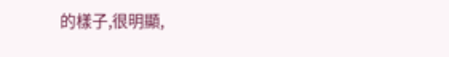的樣子,很明顯,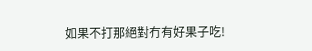如果不打那絕對冇有好果子吃!